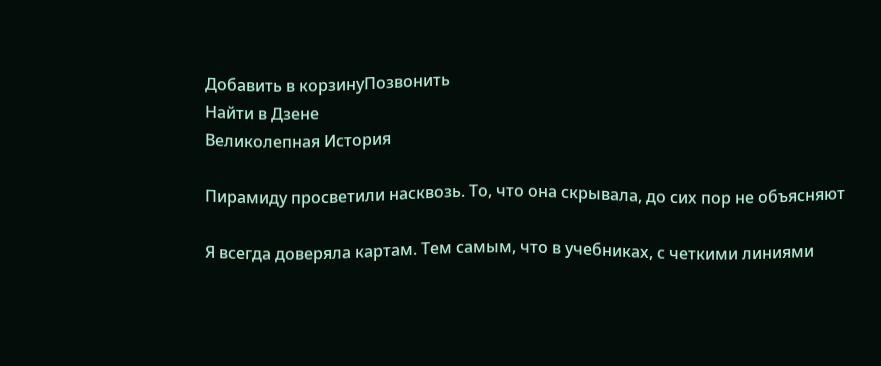Добавить в корзинуПозвонить
Найти в Дзене
Великолепная История

Пирамиду просветили насквозь. То, что она скрывала, до сих пор не объясняют

Я всегда доверяла картам. Тем самым, что в учебниках, с четкими линиями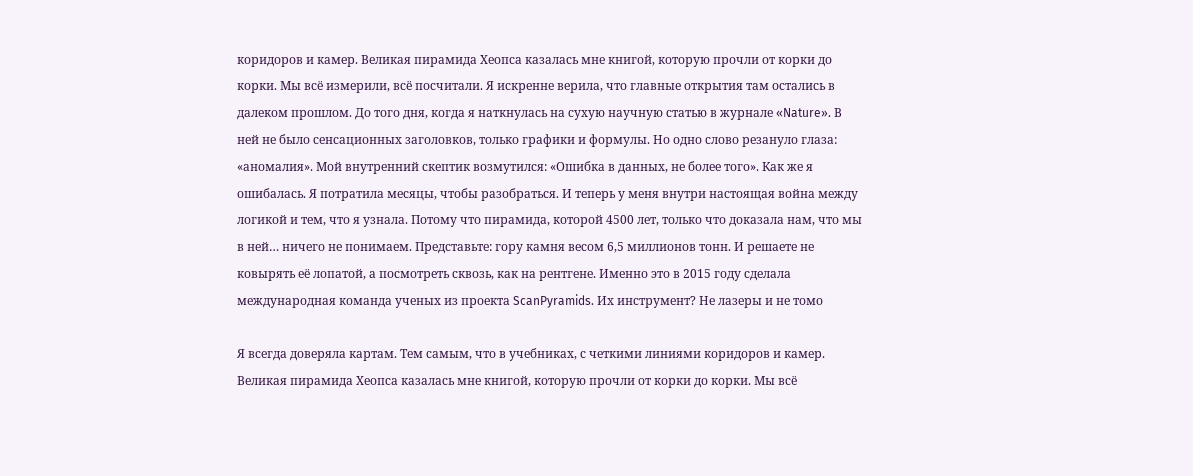коридоров и камер. Великая пирамида Хеопса казалась мне книгой, которую прочли от корки до корки. Мы всё измерили, всё посчитали. Я искренне верила, что главные открытия там остались в далеком прошлом. До того дня, когда я наткнулась на сухую научную статью в журнале «Nature». В ней не было сенсационных заголовков, только графики и формулы. Но одно слово резануло глаза: «аномалия». Мой внутренний скептик возмутился: «Ошибка в данных, не более того». Как же я ошибалась. Я потратила месяцы, чтобы разобраться. И теперь у меня внутри настоящая война между логикой и тем, что я узнала. Потому что пирамида, которой 4500 лет, только что доказала нам, что мы в ней… ничего не понимаем. Представьте: гору камня весом 6,5 миллионов тонн. И решаете не ковырять её лопатой, а посмотреть сквозь, как на рентгене. Именно это в 2015 году сделала международная команда ученых из проекта ScanPyramids. Их инструмент? Не лазеры и не томо

Я всегда доверяла картам. Тем самым, что в учебниках, с четкими линиями коридоров и камер. Великая пирамида Хеопса казалась мне книгой, которую прочли от корки до корки. Мы всё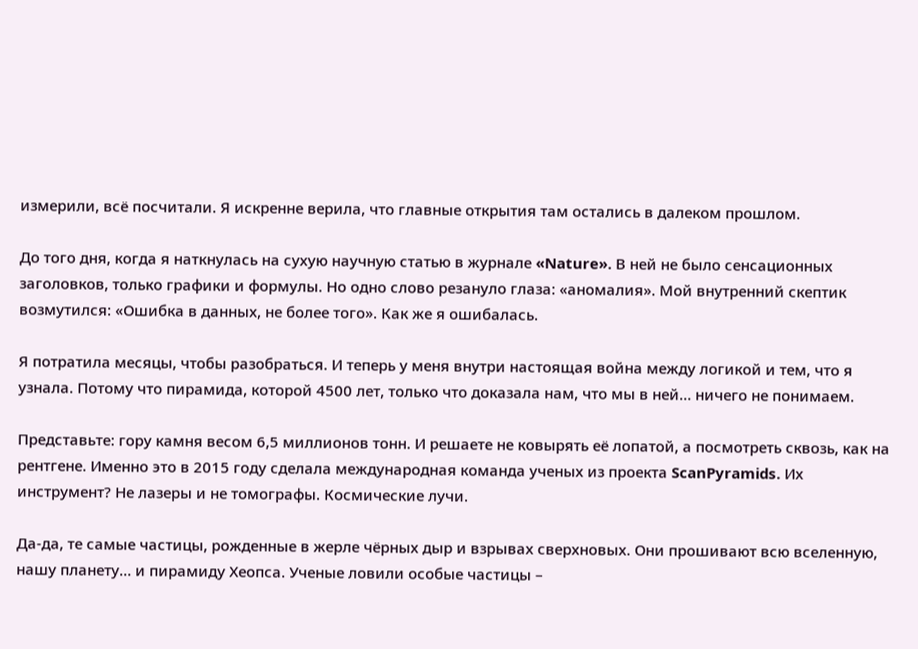измерили, всё посчитали. Я искренне верила, что главные открытия там остались в далеком прошлом.

До того дня, когда я наткнулась на сухую научную статью в журнале «Nature». В ней не было сенсационных заголовков, только графики и формулы. Но одно слово резануло глаза: «аномалия». Мой внутренний скептик возмутился: «Ошибка в данных, не более того». Как же я ошибалась.

Я потратила месяцы, чтобы разобраться. И теперь у меня внутри настоящая война между логикой и тем, что я узнала. Потому что пирамида, которой 4500 лет, только что доказала нам, что мы в ней… ничего не понимаем.

Представьте: гору камня весом 6,5 миллионов тонн. И решаете не ковырять её лопатой, а посмотреть сквозь, как на рентгене. Именно это в 2015 году сделала международная команда ученых из проекта ScanPyramids. Их инструмент? Не лазеры и не томографы. Космические лучи.

Да-да, те самые частицы, рожденные в жерле чёрных дыр и взрывах сверхновых. Они прошивают всю вселенную, нашу планету… и пирамиду Хеопса. Ученые ловили особые частицы –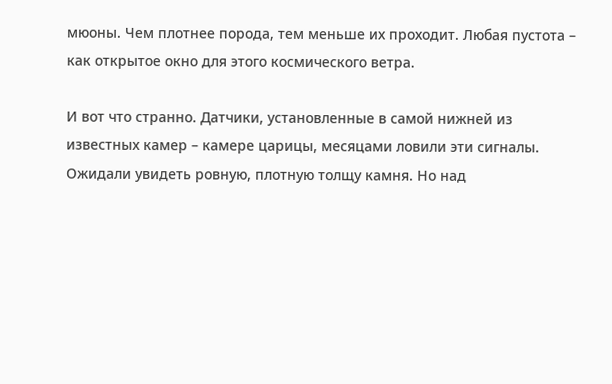мюоны. Чем плотнее порода, тем меньше их проходит. Любая пустота – как открытое окно для этого космического ветра.

И вот что странно. Датчики, установленные в самой нижней из известных камер – камере царицы, месяцами ловили эти сигналы. Ожидали увидеть ровную, плотную толщу камня. Но над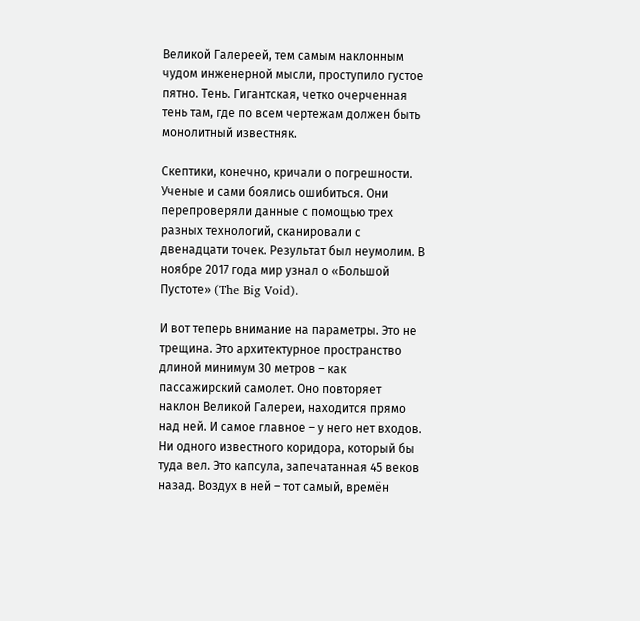Великой Галереей, тем самым наклонным чудом инженерной мысли, проступило густое пятно. Тень. Гигантская, четко очерченная тень там, где по всем чертежам должен быть монолитный известняк.

Скептики, конечно, кричали о погрешности. Ученые и сами боялись ошибиться. Они перепроверяли данные с помощью трех разных технологий, сканировали с двенадцати точек. Результат был неумолим. В ноябре 2017 года мир узнал о «Большой Пустоте» (The Big Void).

И вот теперь внимание на параметры. Это не трещина. Это архитектурное пространство длиной минимум 30 метров – как пассажирский самолет. Оно повторяет наклон Великой Галереи, находится прямо над ней. И самое главное – у него нет входов. Ни одного известного коридора, который бы туда вел. Это капсула, запечатанная 45 веков назад. Воздух в ней – тот самый, времён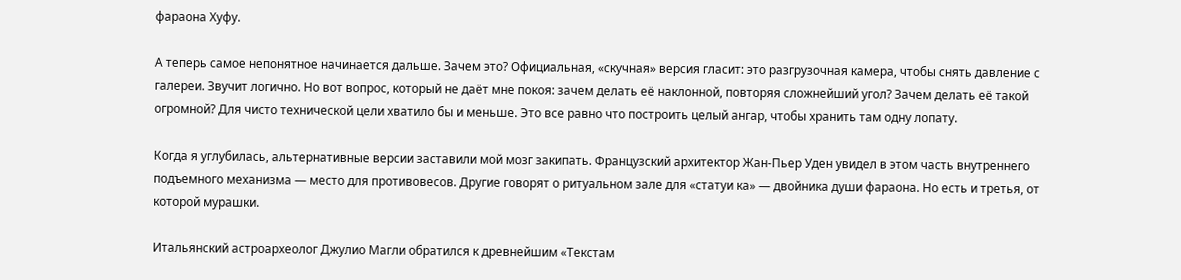фараона Хуфу.

А теперь самое непонятное начинается дальше. Зачем это? Официальная, «скучная» версия гласит: это разгрузочная камера, чтобы снять давление с галереи. Звучит логично. Но вот вопрос, который не даёт мне покоя: зачем делать её наклонной, повторяя сложнейший угол? Зачем делать её такой огромной? Для чисто технической цели хватило бы и меньше. Это все равно что построить целый ангар, чтобы хранить там одну лопату.

Когда я углубилась, альтернативные версии заставили мой мозг закипать. Французский архитектор Жан-Пьер Уден увидел в этом часть внутреннего подъемного механизма — место для противовесов. Другие говорят о ритуальном зале для «статуи ка» — двойника души фараона. Но есть и третья, от которой мурашки.

Итальянский астроархеолог Джулио Магли обратился к древнейшим «Текстам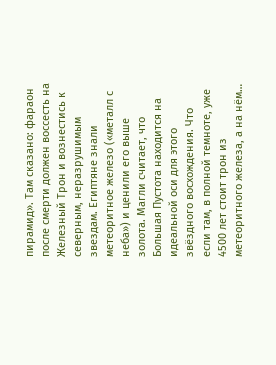пирамид». Там сказано: фараон после смерти должен воссесть на Железный Трон и вознестись к северным, неразрушимым звездам. Египтяне знали метеоритное железо («металл с неба») и ценили его выше золота. Магли считает, что Большая Пустота находится на идеальной оси для этого звёздного восхождения. Что если там, в полной темноте, уже 4500 лет стоит трон из метеоритного железа, а на нём…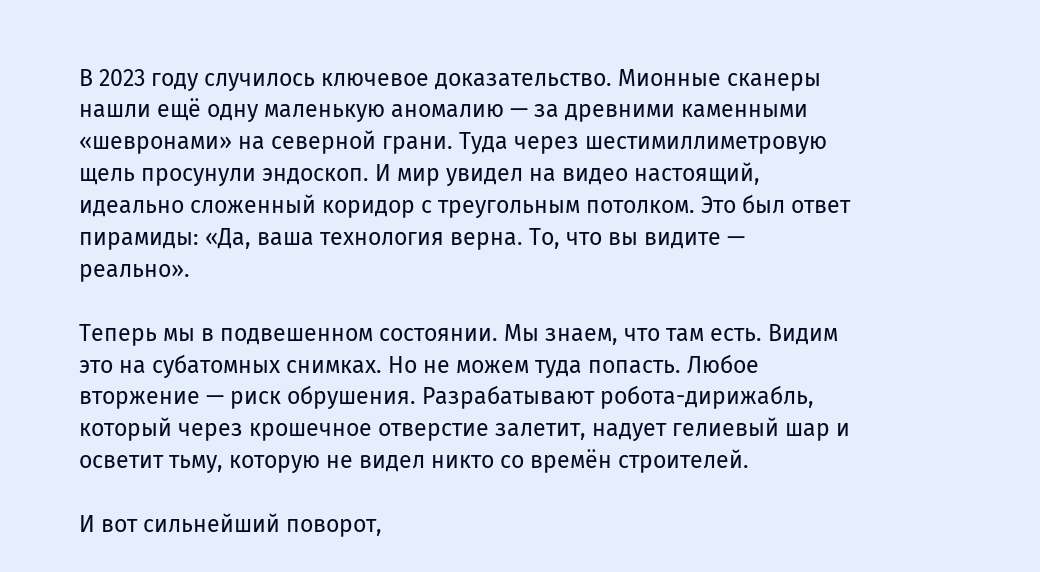В 2023 году случилось ключевое доказательство. Мионные сканеры нашли ещё одну маленькую аномалию — за древними каменными «шевронами» на северной грани. Туда через шестимиллиметровую щель просунули эндоскоп. И мир увидел на видео настоящий, идеально сложенный коридор с треугольным потолком. Это был ответ пирамиды: «Да, ваша технология верна. То, что вы видите — реально».

Теперь мы в подвешенном состоянии. Мы знаем, что там есть. Видим это на субатомных снимках. Но не можем туда попасть. Любое вторжение — риск обрушения. Разрабатывают робота-дирижабль, который через крошечное отверстие залетит, надует гелиевый шар и осветит тьму, которую не видел никто со времён строителей.

И вот сильнейший поворот,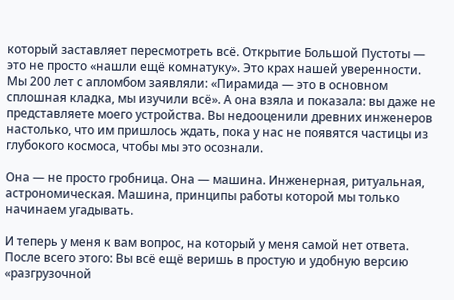который заставляет пересмотреть всё. Открытие Большой Пустоты — это не просто «нашли ещё комнатуку». Это крах нашей уверенности. Мы 200 лет с апломбом заявляли: «Пирамида — это в основном сплошная кладка, мы изучили всё». А она взяла и показала: вы даже не представляете моего устройства. Вы недооценили древних инженеров настолько, что им пришлось ждать, пока у нас не появятся частицы из глубокого космоса, чтобы мы это осознали.

Она — не просто гробница. Она — машина. Инженерная, ритуальная, астрономическая. Машина, принципы работы которой мы только начинаем угадывать.

И теперь у меня к вам вопрос, на который у меня самой нет ответа. После всего этого: Вы всё ещё веришь в простую и удобную версию «разгрузочной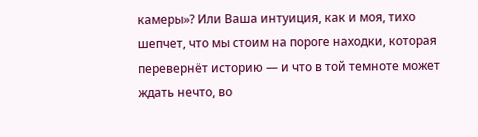камеры»? Или Ваша интуиция, как и моя, тихо шепчет, что мы стоим на пороге находки, которая перевернёт историю — и что в той темноте может ждать нечто, во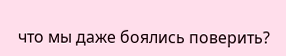что мы даже боялись поверить?